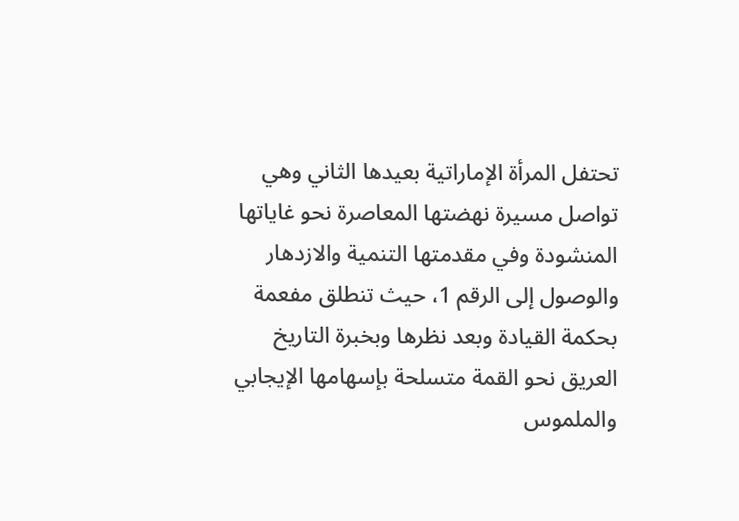تحتفل المرأة الإماراتية بعيدها الثاني وهي تواصل مسيرة نهضتها المعاصرة نحو غاياتها المنشودة وفي مقدمتها التنمية والازدهار والوصول إلى الرقم 1، حيث تنطلق مفعمة بحكمة القيادة وبعد نظرها وبخبرة التاريخ العريق نحو القمة متسلحة بإسهامها الإيجابي والملموس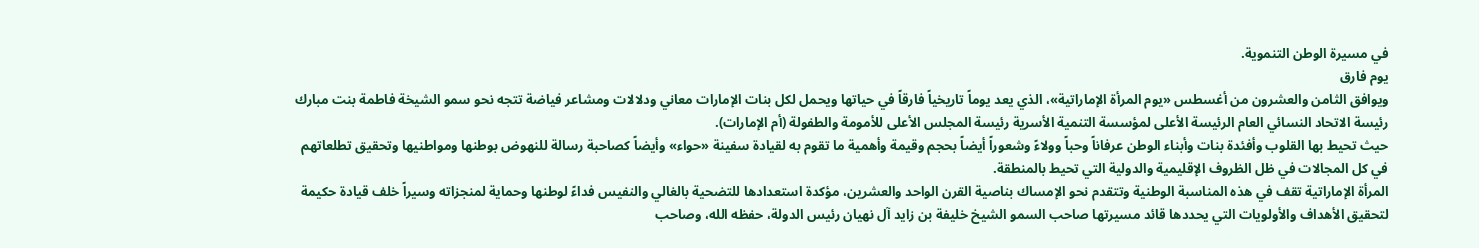في مسيرة الوطن التنموية.
يوم فارق
ويوافق الثامن والعشرون من أغسطس «يوم المرأة الإماراتية»، الذي يعد يوماً تاريخياً فارقاً في حياتها ويحمل لكل بنات الإمارات معاني ودلالات ومشاعر فياضة تتجه نحو سمو الشيخة فاطمة بنت مبارك رئيسة الاتحاد النسائي العام الرئيسة الأعلى لمؤسسة التنمية الأسرية رئيسة المجلس الأعلى للأمومة والطفولة (أم الإمارات).
حيث تحيط بها القلوب وأفئدة بنات وأبناء الوطن عرفاناً وحباً وولاءً وشعوراً أيضاً بحجم وقيمة وأهمية ما تقوم به لقيادة سفينة «حواء» وأيضاً كصاحبة رسالة للنهوض بوطنها ومواطنيها وتحقيق تطلعاتهم في كل المجالات في ظل الظروف الإقليمية والدولية التي تحيط بالمنطقة.
المرأة الإماراتية تقف في هذه المناسبة الوطنية وتتقدم نحو الإمساك بناصية القرن الواحد والعشرين، مؤكدة استعدادها للتضحية بالغالي والنفيس فداءً لوطنها وحماية لمنجزاته وسيراً خلف قيادة حكيمة لتحقيق الأهداف والأولويات التي يحددها قائد مسيرتها صاحب السمو الشيخ خليفة بن زايد آل نهيان رئيس الدولة، حفظه الله، وصاحب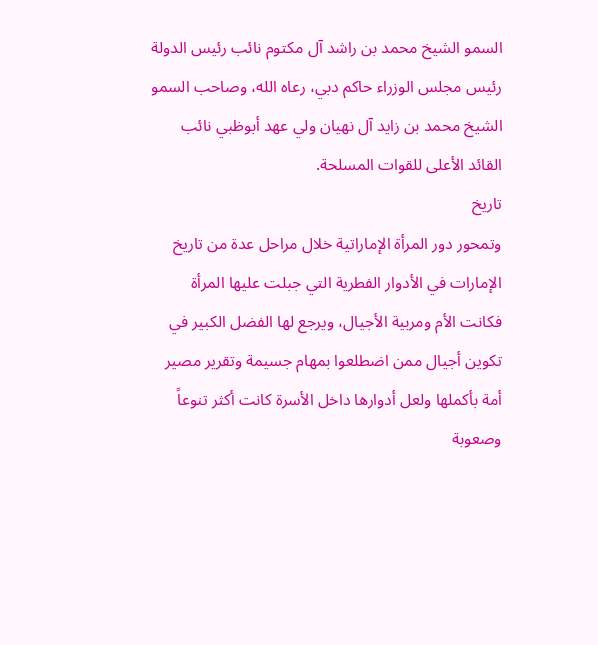السمو الشيخ محمد بن راشد آل مكتوم نائب رئيس الدولة رئيس مجلس الوزراء حاكم دبي، رعاه الله، وصاحب السمو الشيخ محمد بن زايد آل نهيان ولي عهد أبوظبي نائب القائد الأعلى للقوات المسلحة.
تاريخ
وتمحور دور المرأة الإماراتية خلال مراحل عدة من تاريخ الإمارات في الأدوار الفطرية التي جبلت عليها المرأة فكانت الأم ومربية الأجيال، ويرجع لها الفضل الكبير في تكوين أجيال ممن اضطلعوا بمهام جسيمة وتقرير مصير أمة بأكملها ولعل أدوارها داخل الأسرة كانت أكثر تنوعاً وصعوبة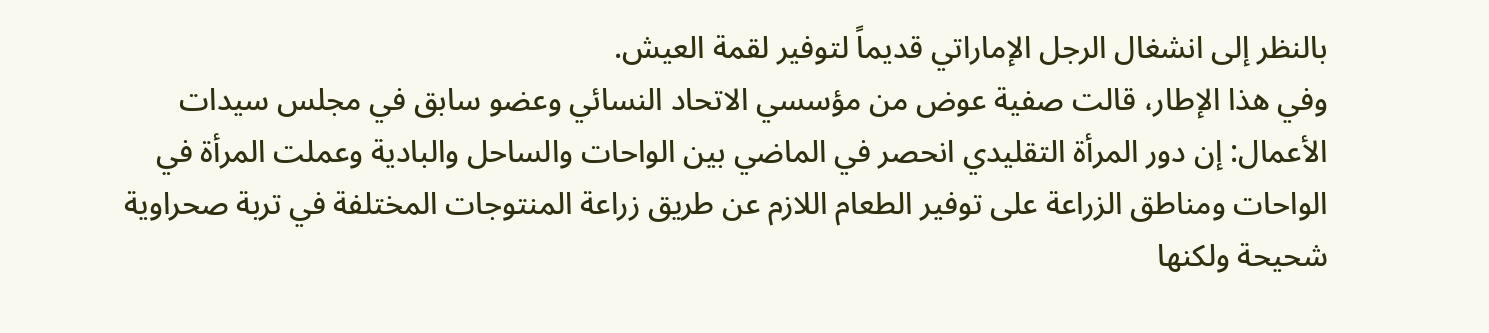بالنظر إلى انشغال الرجل الإماراتي قديماً لتوفير لقمة العيش.
وفي هذا الإطار، قالت صفية عوض من مؤسسي الاتحاد النسائي وعضو سابق في مجلس سيدات الأعمال: إن دور المرأة التقليدي انحصر في الماضي بين الواحات والساحل والبادية وعملت المرأة في الواحات ومناطق الزراعة على توفير الطعام اللازم عن طريق زراعة المنتوجات المختلفة في تربة صحراوية شحيحة ولكنها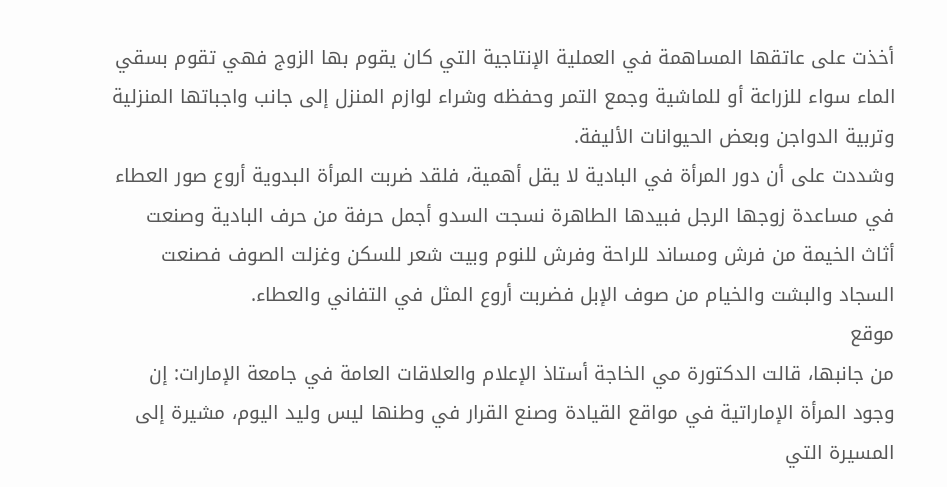أخذت على عاتقها المساهمة في العملية الإنتاجية التي كان يقوم بها الزوج فهي تقوم بسقي الماء سواء للزراعة أو للماشية وجمع التمر وحفظه وشراء لوازم المنزل إلى جانب واجباتها المنزلية وتربية الدواجن وبعض الحيوانات الأليفة.
وشددت على أن دور المرأة في البادية لا يقل أهمية، فلقد ضربت المرأة البدوية أروع صور العطاء في مساعدة زوجها الرجل فبيدها الطاهرة نسجت السدو أجمل حرفة من حرف البادية وصنعت أثاث الخيمة من فرش ومساند للراحة وفرش للنوم وبيت شعر للسكن وغزلت الصوف فصنعت السجاد والبشت والخيام من صوف الإبل فضربت أروع المثل في التفاني والعطاء.
موقع
من جانبها، قالت الدكتورة مي الخاجة أستاذ الإعلام والعلاقات العامة في جامعة الإمارات: إن وجود المرأة الإماراتية في مواقع القيادة وصنع القرار في وطنها ليس وليد اليوم، مشيرة إلى المسيرة التي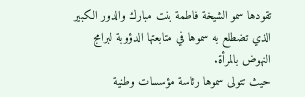تقودها سمو الشيخة فاطمة بنت مبارك والدور الكبير الذي تضطلع به سموها في متابعتها الدؤوبة لبرامج النهوض بالمرأة.
حيث تتولى سموها رئاسة مؤسسات وطنية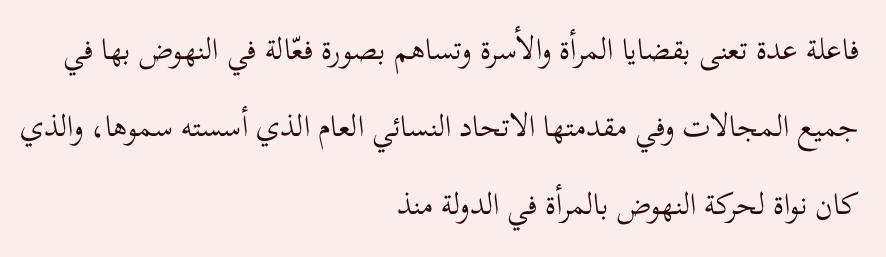فاعلة عدة تعنى بقضايا المرأة والأسرة وتساهم بصورة فعّالة في النهوض بها في جميع المجالات وفي مقدمتها الاتحاد النسائي العام الذي أسسته سموها، والذي كان نواة لحركة النهوض بالمرأة في الدولة منذ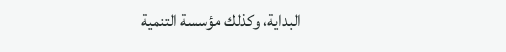البداية، وكذلك مؤسسة التنمية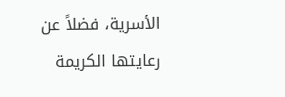الأسرية، فضلاً عن رعايتها الكريمة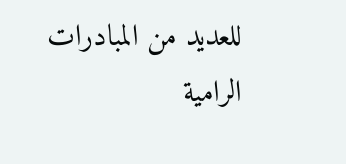للعديد من المبادرات الرامية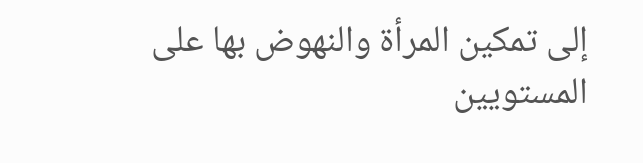إلى تمكين المرأة والنهوض بها على المستويين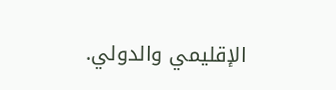الإقليمي والدولي.